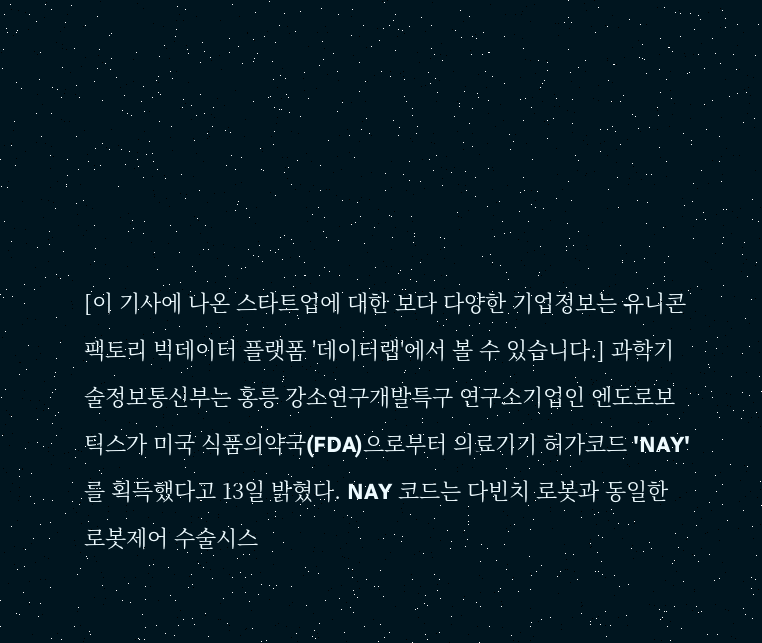[이 기사에 나온 스타트업에 대한 보다 다양한 기업정보는 유니콘팩토리 빅데이터 플랫폼 '데이터랩'에서 볼 수 있습니다.] 과학기술정보통신부는 홍릉 강소연구개발특구 연구소기업인 엔도로보틱스가 미국 식품의약국(FDA)으로부터 의료기기 허가코드 'NAY'를 획득했다고 13일 밝혔다. NAY 코드는 다빈치 로봇과 동일한 로봇제어 수술시스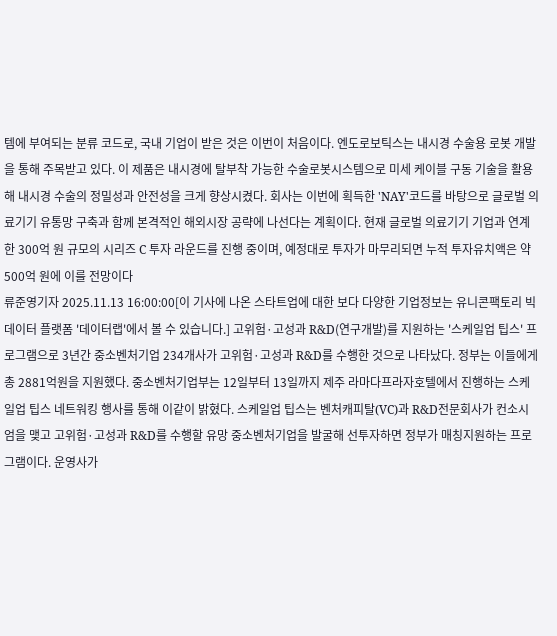템에 부여되는 분류 코드로, 국내 기업이 받은 것은 이번이 처음이다. 엔도로보틱스는 내시경 수술용 로봇 개발을 통해 주목받고 있다. 이 제품은 내시경에 탈부착 가능한 수술로봇시스템으로 미세 케이블 구동 기술을 활용해 내시경 수술의 정밀성과 안전성을 크게 향상시켰다. 회사는 이번에 획득한 'NAY'코드를 바탕으로 글로벌 의료기기 유통망 구축과 함께 본격적인 해외시장 공략에 나선다는 계획이다. 현재 글로벌 의료기기 기업과 연계한 300억 원 규모의 시리즈 C 투자 라운드를 진행 중이며, 예정대로 투자가 마무리되면 누적 투자유치액은 약 500억 원에 이를 전망이다
류준영기자 2025.11.13 16:00:00[이 기사에 나온 스타트업에 대한 보다 다양한 기업정보는 유니콘팩토리 빅데이터 플랫폼 '데이터랩'에서 볼 수 있습니다.] 고위험·고성과 R&D(연구개발)를 지원하는 '스케일업 팁스' 프로그램으로 3년간 중소벤처기업 234개사가 고위험·고성과 R&D를 수행한 것으로 나타났다. 정부는 이들에게 총 2881억원을 지원했다. 중소벤처기업부는 12일부터 13일까지 제주 라마다프라자호텔에서 진행하는 스케일업 팁스 네트워킹 행사를 통해 이같이 밝혔다. 스케일업 팁스는 벤처캐피탈(VC)과 R&D전문회사가 컨소시엄을 맺고 고위험·고성과 R&D를 수행할 유망 중소벤처기업을 발굴해 선투자하면 정부가 매칭지원하는 프로그램이다. 운영사가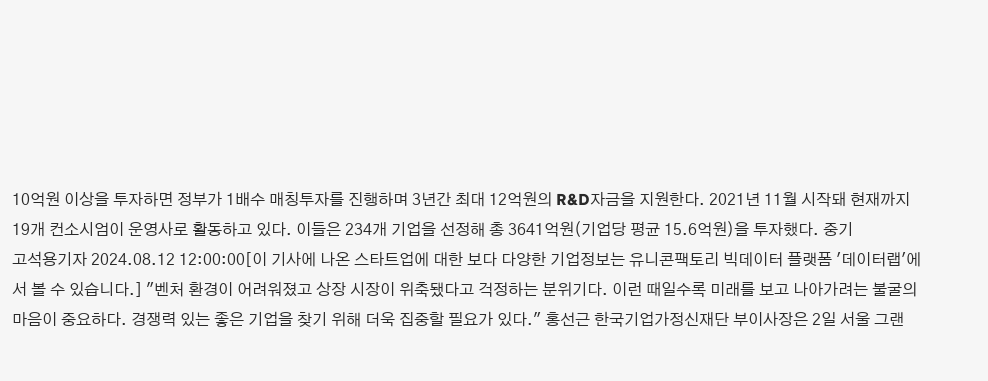10억원 이상을 투자하면 정부가 1배수 매칭투자를 진행하며 3년간 최대 12억원의 R&D자금을 지원한다. 2021년 11월 시작돼 현재까지 19개 컨소시엄이 운영사로 활동하고 있다. 이들은 234개 기업을 선정해 총 3641억원(기업당 평균 15.6억원)을 투자했다. 중기
고석용기자 2024.08.12 12:00:00[이 기사에 나온 스타트업에 대한 보다 다양한 기업정보는 유니콘팩토리 빅데이터 플랫폼 '데이터랩'에서 볼 수 있습니다.] "벤처 환경이 어려워졌고 상장 시장이 위축됐다고 걱정하는 분위기다. 이런 때일수록 미래를 보고 나아가려는 불굴의 마음이 중요하다. 경쟁력 있는 좋은 기업을 찾기 위해 더욱 집중할 필요가 있다." 홍선근 한국기업가정신재단 부이사장은 2일 서울 그랜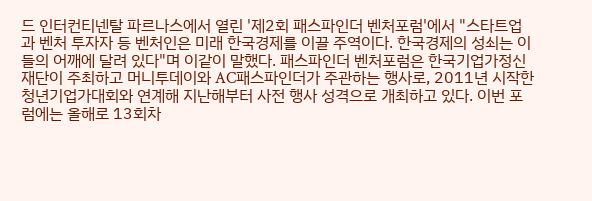드 인터컨티넨탈 파르나스에서 열린 '제2회 패스파인더 벤처포럼'에서 "스타트업과 벤처 투자자 등 벤처인은 미래 한국경제를 이끌 주역이다. 한국경제의 성쇠는 이들의 어깨에 달려 있다"며 이같이 말했다. 패스파인더 벤처포럼은 한국기업가정신재단이 주최하고 머니투데이와 AC패스파인더가 주관하는 행사로, 2011년 시작한 청년기업가대회와 연계해 지난해부터 사전 행사 성격으로 개최하고 있다. 이번 포럼에는 올해로 13회차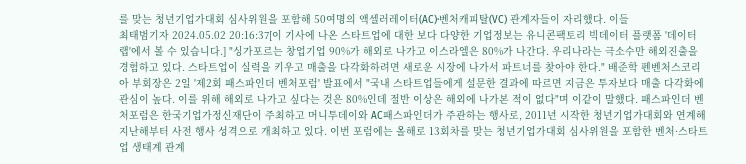를 맞는 청년기업가대회 심사위원을 포함해 50여명의 액셀러레이터(AC)·벤처캐피탈(VC) 관계자들이 자리했다. 이들
최태범기자 2024.05.02 20:16:37[이 기사에 나온 스타트업에 대한 보다 다양한 기업정보는 유니콘팩토리 빅데이터 플랫폼 '데이터랩'에서 볼 수 있습니다.] "싱가포르는 창업기업 90%가 해외로 나가고 이스라엘은 80%가 나간다. 우리나라는 극소수만 해외진출을 경험하고 있다. 스타트업이 실력을 키우고 매출을 다각화하려면 새로운 시장에 나가서 파트너를 찾아야 한다." 배준학 펜벤처스코리아 부회장은 2일 '제2회 패스파인더 벤처포럼' 발표에서 "국내 스타트업들에게 설문한 결과에 따르면 지금은 투자보다 매출 다각화에 관심이 높다. 이를 위해 해외로 나가고 싶다는 것은 80%인데 절반 이상은 해외에 나가본 적이 없다"며 이같이 말했다. 패스파인더 벤처포럼은 한국기업가정신재단이 주최하고 머니투데이와 AC패스파인더가 주관하는 행사로, 2011년 시작한 청년기업가대회와 연계해 지난해부터 사전 행사 성격으로 개최하고 있다. 이번 포럼에는 올해로 13회차를 맞는 청년기업가대회 심사위원을 포함한 벤처·스타트업 생태계 관계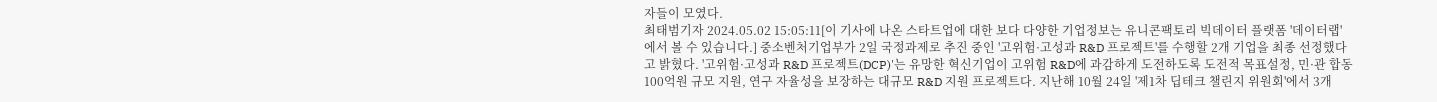자들이 모였다.
최태범기자 2024.05.02 15:05:11[이 기사에 나온 스타트업에 대한 보다 다양한 기업정보는 유니콘팩토리 빅데이터 플랫폼 '데이터랩'에서 볼 수 있습니다.] 중소벤처기업부가 2일 국정과제로 추진 중인 '고위험·고성과 R&D 프로젝트'를 수행할 2개 기업을 최종 선정했다고 밝혔다. '고위험·고성과 R&D 프로젝트(DCP)'는 유망한 혁신기업이 고위험 R&D에 과감하게 도전하도록 도전적 목표설정, 민·관 합동 100억원 규모 지원, 연구 자율성을 보장하는 대규모 R&D 지원 프로젝트다. 지난해 10월 24일 '제1차 딥테크 챌린지 위원회'에서 3개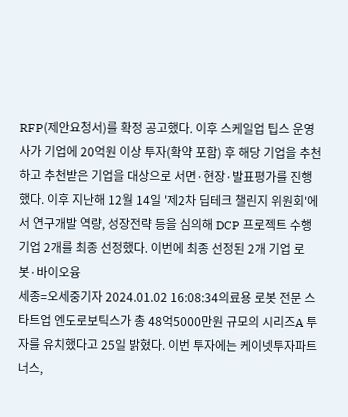RFP(제안요청서)를 확정 공고했다. 이후 스케일업 팁스 운영사가 기업에 20억원 이상 투자(확약 포함) 후 해당 기업을 추천하고 추천받은 기업을 대상으로 서면·현장·발표평가를 진행했다. 이후 지난해 12월 14일 '제2차 딥테크 챌린지 위원회'에서 연구개발 역량, 성장전략 등을 심의해 DCP 프로젝트 수행기업 2개를 최종 선정했다. 이번에 최종 선정된 2개 기업 로봇·바이오융
세종=오세중기자 2024.01.02 16:08:34의료용 로봇 전문 스타트업 엔도로보틱스가 총 48억5000만원 규모의 시리즈A 투자를 유치했다고 25일 밝혔다. 이번 투자에는 케이넷투자파트너스,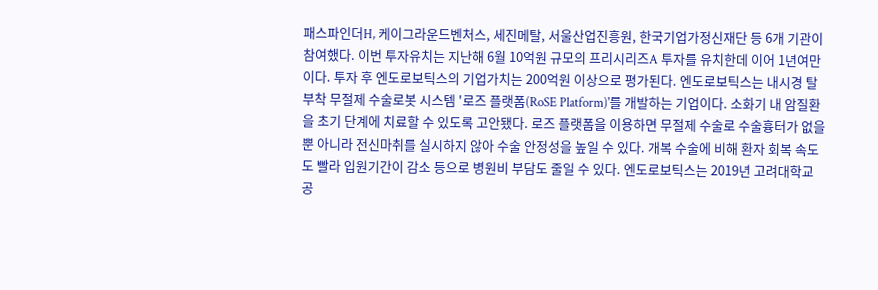패스파인더H, 케이그라운드벤처스, 세진메탈, 서울산업진흥원, 한국기업가정신재단 등 6개 기관이 참여했다. 이번 투자유치는 지난해 6월 10억원 규모의 프리시리즈A 투자를 유치한데 이어 1년여만이다. 투자 후 엔도로보틱스의 기업가치는 200억원 이상으로 평가된다. 엔도로보틱스는 내시경 탈부착 무절제 수술로봇 시스템 '로즈 플랫폼(RoSE Platform)'를 개발하는 기업이다. 소화기 내 암질환을 초기 단계에 치료할 수 있도록 고안됐다. 로즈 플랫폼을 이용하면 무절제 수술로 수술흉터가 없을 뿐 아니라 전신마취를 실시하지 않아 수술 안정성을 높일 수 있다. 개복 수술에 비해 환자 회복 속도도 빨라 입원기간이 감소 등으로 병원비 부담도 줄일 수 있다. 엔도로보틱스는 2019년 고려대학교 공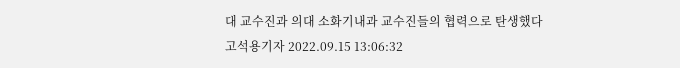대 교수진과 의대 소화기내과 교수진들의 협력으로 탄생했다
고석용기자 2022.09.15 13:06:32